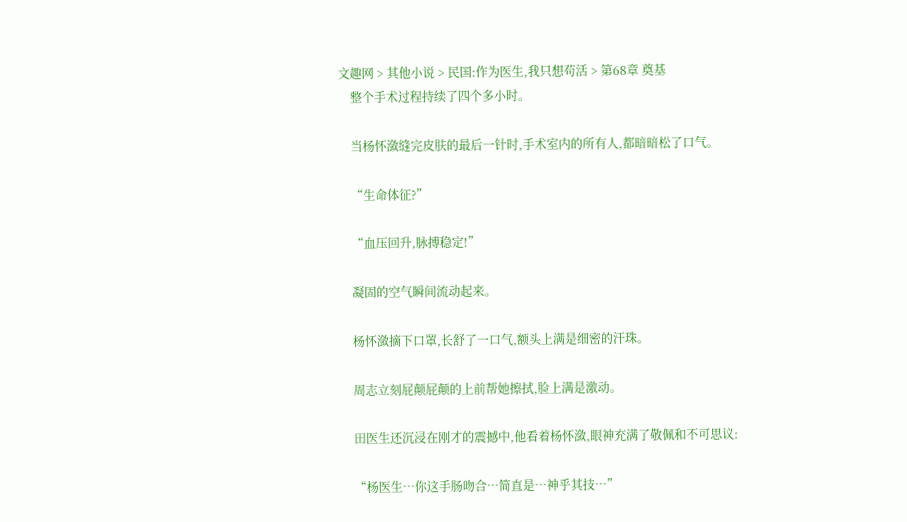文趣网 > 其他小说 > 民国:作为医生,我只想苟活 > 第68章 奠基
    整个手术过程持续了四个多小时。

    当杨怀潋缝完皮肤的最后一针时,手术室内的所有人,都暗暗松了口气。

    “生命体征?”

    “血压回升,脉搏稳定!”

    凝固的空气瞬间流动起来。

    杨怀潋摘下口罩,长舒了一口气,额头上满是细密的汗珠。

    周志立刻屁颠屁颠的上前帮她擦拭,脸上满是激动。

    田医生还沉浸在刚才的震撼中,他看着杨怀潋,眼神充满了敬佩和不可思议:

    “杨医生…你这手肠吻合…简直是…神乎其技…”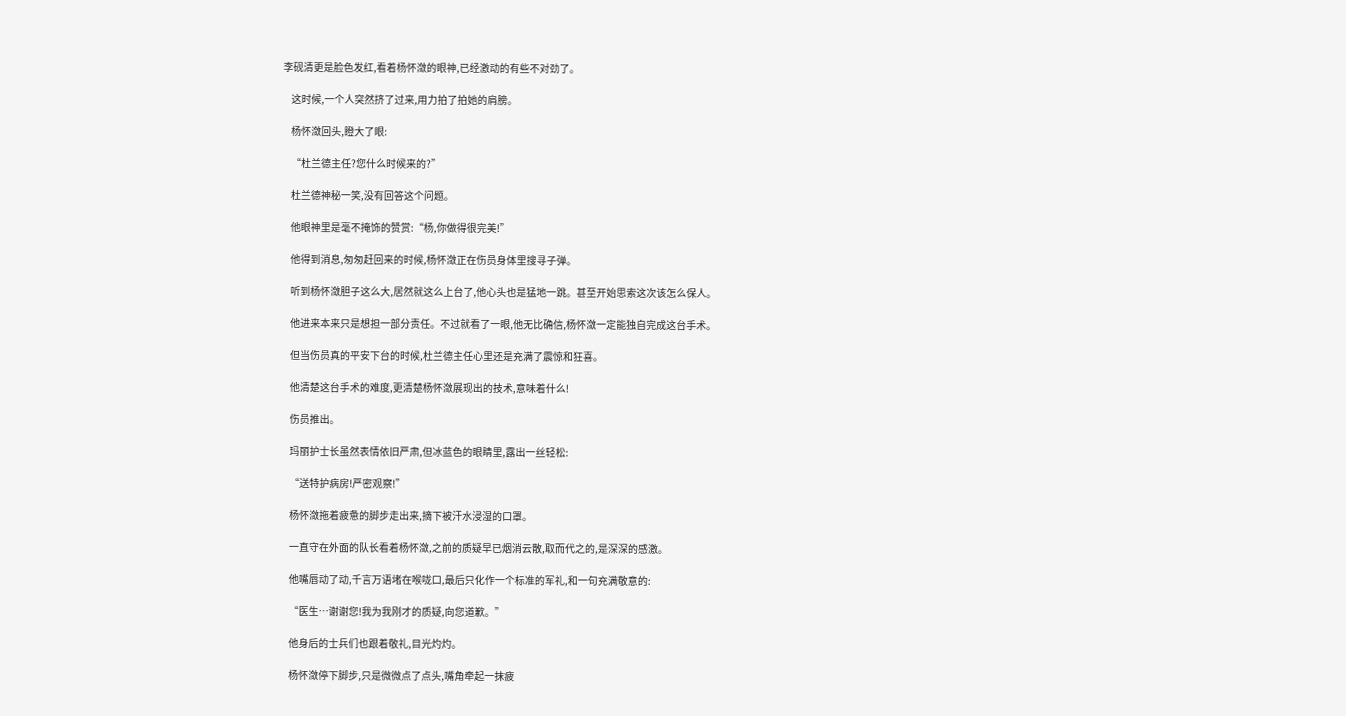李砚清更是脸色发红,看着杨怀潋的眼神,已经激动的有些不对劲了。

    这时候,一个人突然挤了过来,用力拍了拍她的肩膀。

    杨怀潋回头,瞪大了眼:

    “杜兰德主任?您什么时候来的?”

    杜兰德神秘一笑,没有回答这个问题。

    他眼神里是毫不掩饰的赞赏:“杨,你做得很完美!”

    他得到消息,匆匆赶回来的时候,杨怀潋正在伤员身体里搜寻子弹。

    听到杨怀潋胆子这么大,居然就这么上台了,他心头也是猛地一跳。甚至开始思索这次该怎么保人。

    他进来本来只是想担一部分责任。不过就看了一眼,他无比确信,杨怀潋一定能独自完成这台手术。

    但当伤员真的平安下台的时候,杜兰德主任心里还是充满了震惊和狂喜。

    他清楚这台手术的难度,更清楚杨怀潋展现出的技术,意味着什么!

    伤员推出。

    玛丽护士长虽然表情依旧严肃,但冰蓝色的眼睛里,露出一丝轻松:

    “送特护病房!严密观察!”

    杨怀潋拖着疲惫的脚步走出来,摘下被汗水浸湿的口罩。

    一直守在外面的队长看着杨怀潋,之前的质疑早已烟消云散,取而代之的,是深深的感激。

    他嘴唇动了动,千言万语堵在喉咙口,最后只化作一个标准的军礼,和一句充满敬意的:

    “医生…谢谢您!我为我刚才的质疑,向您道歉。”

    他身后的士兵们也跟着敬礼,目光灼灼。

    杨怀潋停下脚步,只是微微点了点头,嘴角牵起一抹疲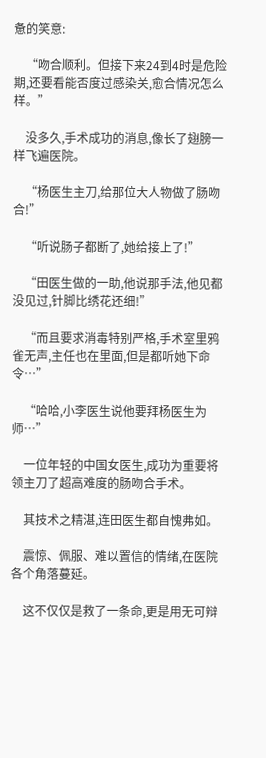惫的笑意:

    “吻合顺利。但接下来24到4时是危险期,还要看能否度过感染关,愈合情况怎么样。”

    没多久,手术成功的消息,像长了翅膀一样飞遍医院。

    “杨医生主刀,给那位大人物做了肠吻合!”

    “听说肠子都断了,她给接上了!”

    “田医生做的一助,他说那手法,他见都没见过,针脚比绣花还细!”

    “而且要求消毒特别严格,手术室里鸦雀无声,主任也在里面,但是都听她下命令…”

    “哈哈,小李医生说他要拜杨医生为师…”

    一位年轻的中国女医生,成功为重要将领主刀了超高难度的肠吻合手术。

    其技术之精湛,连田医生都自愧弗如。

    震惊、佩服、难以置信的情绪,在医院各个角落蔓延。

    这不仅仅是救了一条命,更是用无可辩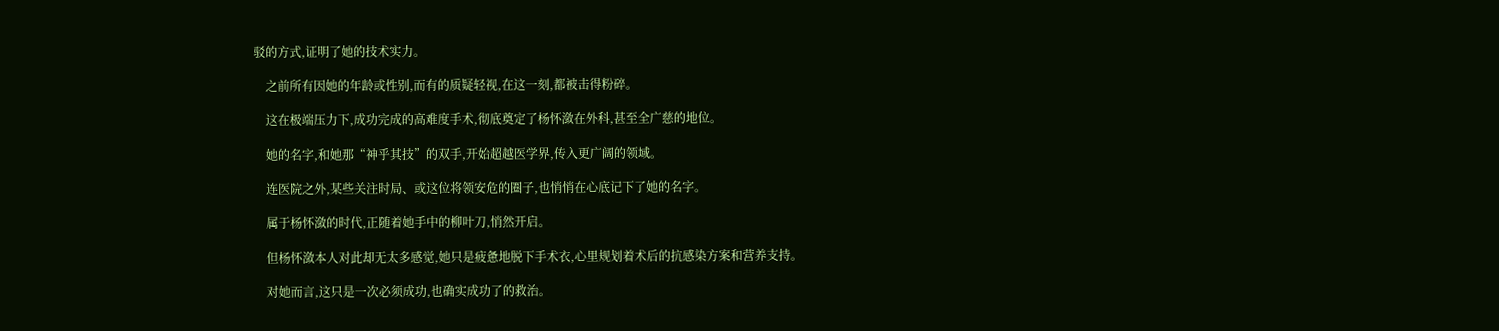驳的方式,证明了她的技术实力。

    之前所有因她的年龄或性别,而有的质疑轻视,在这一刻,都被击得粉碎。

    这在极端压力下,成功完成的高难度手术,彻底奠定了杨怀潋在外科,甚至全广慈的地位。

    她的名字,和她那“神乎其技”的双手,开始超越医学界,传入更广阔的领域。

    连医院之外,某些关注时局、或这位将领安危的圈子,也悄悄在心底记下了她的名字。

    属于杨怀潋的时代,正随着她手中的柳叶刀,悄然开启。

    但杨怀潋本人对此却无太多感觉,她只是疲惫地脱下手术衣,心里规划着术后的抗感染方案和营养支持。

    对她而言,这只是一次必须成功,也确实成功了的救治。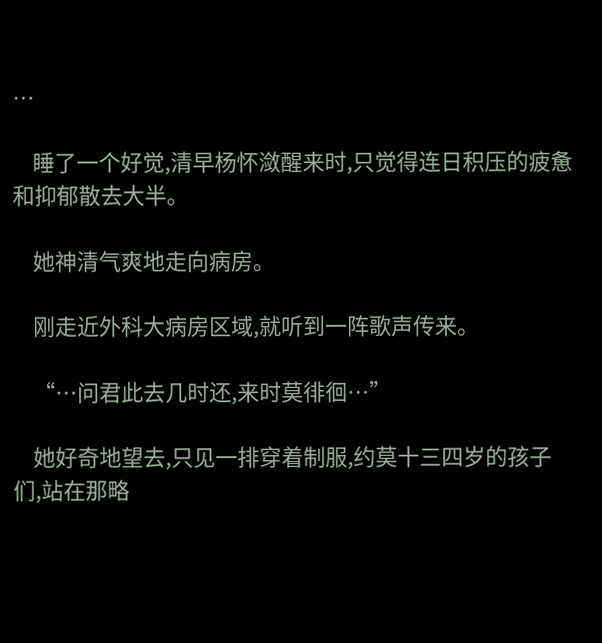…

    睡了一个好觉,清早杨怀潋醒来时,只觉得连日积压的疲惫和抑郁散去大半。

    她神清气爽地走向病房。

    刚走近外科大病房区域,就听到一阵歌声传来。

    “…问君此去几时还,来时莫徘徊…”

    她好奇地望去,只见一排穿着制服,约莫十三四岁的孩子们,站在那略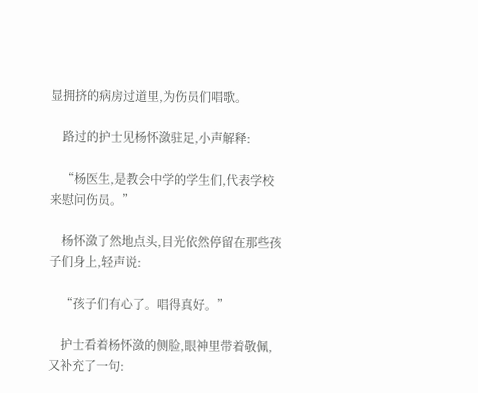显拥挤的病房过道里,为伤员们唱歌。

    路过的护士见杨怀潋驻足,小声解释:

    “杨医生,是教会中学的学生们,代表学校来慰问伤员。”

    杨怀潋了然地点头,目光依然停留在那些孩子们身上,轻声说:

    “孩子们有心了。唱得真好。”

    护士看着杨怀潋的侧脸,眼神里带着敬佩,又补充了一句: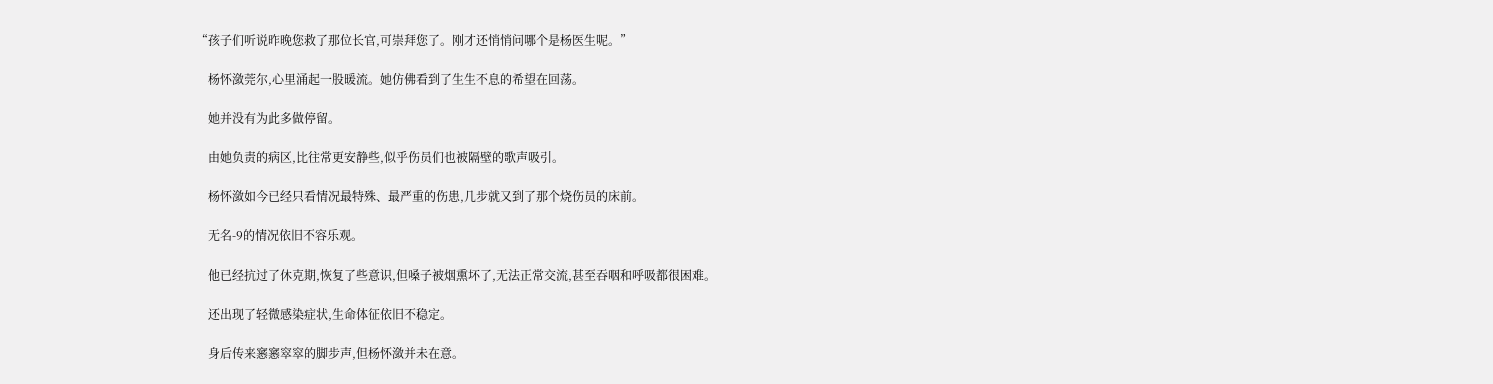“孩子们听说昨晚您救了那位长官,可崇拜您了。刚才还悄悄问哪个是杨医生呢。”

    杨怀潋莞尔,心里涌起一股暖流。她仿佛看到了生生不息的希望在回荡。

    她并没有为此多做停留。

    由她负责的病区,比往常更安静些,似乎伤员们也被隔壁的歌声吸引。

    杨怀潋如今已经只看情况最特殊、最严重的伤患,几步就又到了那个烧伤员的床前。

    无名-9的情况依旧不容乐观。

    他已经抗过了休克期,恢复了些意识,但嗓子被烟熏坏了,无法正常交流,甚至吞咽和呼吸都很困难。

    还出现了轻微感染症状,生命体征依旧不稳定。

    身后传来窸窸窣窣的脚步声,但杨怀潋并未在意。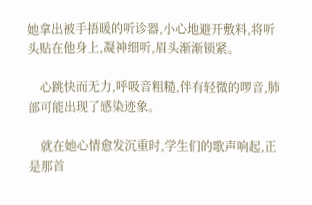她拿出被手捂暖的听诊器,小心地避开敷料,将听头贴在他身上,凝神细听,眉头渐渐锁紧。

    心跳快而无力,呼吸音粗糙,伴有轻微的啰音,肺部可能出现了感染迹象。

    就在她心情愈发沉重时,学生们的歌声响起,正是那首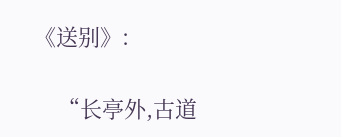《送别》:

    “长亭外,古道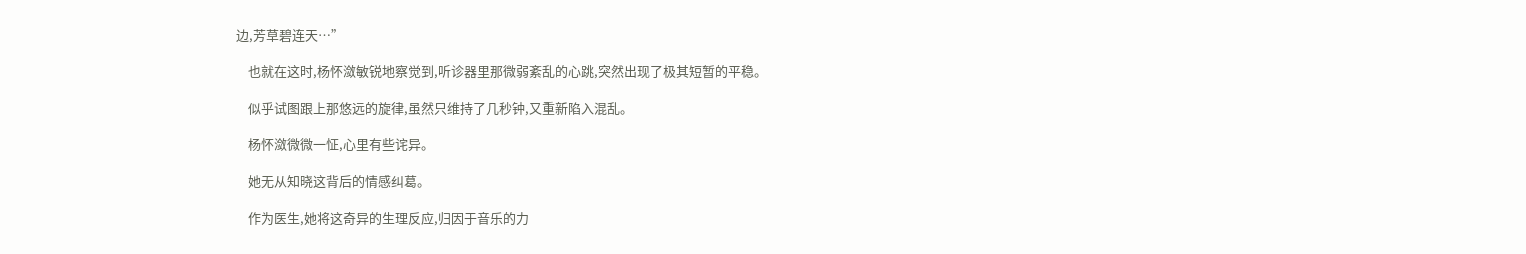边,芳草碧连天…”

    也就在这时,杨怀潋敏锐地察觉到,听诊器里那微弱紊乱的心跳,突然出现了极其短暂的平稳。

    似乎试图跟上那悠远的旋律,虽然只维持了几秒钟,又重新陷入混乱。

    杨怀潋微微一怔,心里有些诧异。

    她无从知晓这背后的情感纠葛。

    作为医生,她将这奇异的生理反应,归因于音乐的力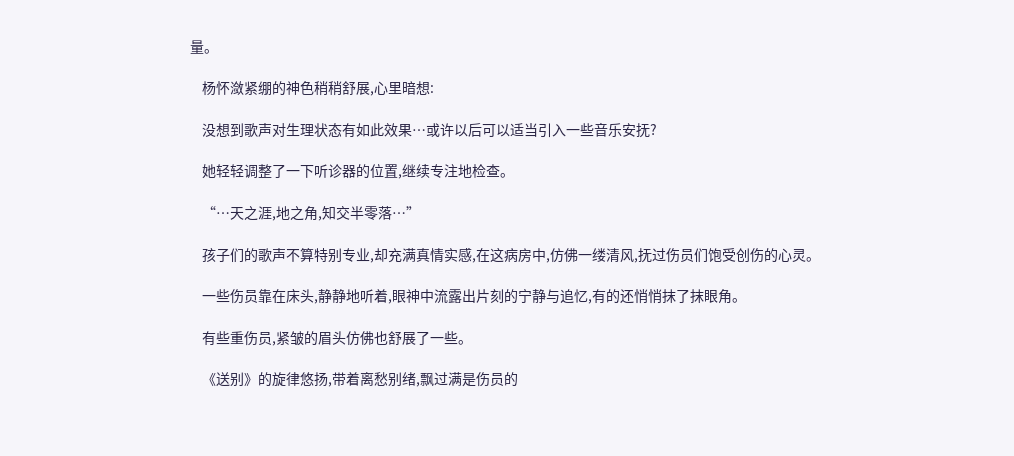量。

    杨怀潋紧绷的神色稍稍舒展,心里暗想:

    没想到歌声对生理状态有如此效果…或许以后可以适当引入一些音乐安抚?

    她轻轻调整了一下听诊器的位置,继续专注地检查。

    “…天之涯,地之角,知交半零落…”

    孩子们的歌声不算特别专业,却充满真情实感,在这病房中,仿佛一缕清风,抚过伤员们饱受创伤的心灵。

    一些伤员靠在床头,静静地听着,眼神中流露出片刻的宁静与追忆,有的还悄悄抹了抹眼角。

    有些重伤员,紧皱的眉头仿佛也舒展了一些。

    《送别》的旋律悠扬,带着离愁别绪,飘过满是伤员的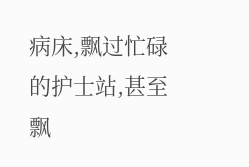病床,飘过忙碌的护士站,甚至飘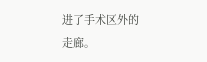进了手术区外的走廊。